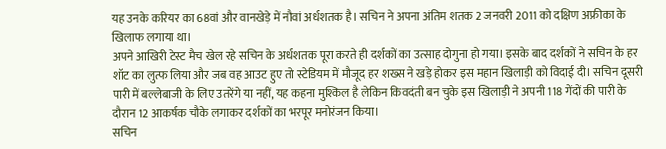यह उनके करियर का 68वां और वानखेड़े में नौवां अर्धशतक है। सचिन ने अपना अंतिम शतक 2 जनवरी 2011 को दक्षिण अफ्रीका के खिलाफ लगाया था।
अपने आखिरी टेस्ट मैच खेल रहे सचिन के अर्धशतक पूरा करते ही दर्शकों का उत्साह दोगुना हो गया। इसके बाद दर्शकों ने सचिन के हर शॉट का लुत्फ लिया और जब वह आउट हुए तो स्टेडियम में मौजूद हर शख्स ने खड़े होकर इस महान खिलाड़ी को विदाई दी। सचिन दूसरी पारी में बल्लेबाजी के लिए उतरेंगे या नहीं, यह कहना मुश्किल है लेकिन किवदंती बन चुके इस खिलाड़ी ने अपनी 118 गेंदों की पारी के दौरान 12 आकर्षक चौके लगाकर दर्शकों का भरपूर मनोरंजन किया।
सचिन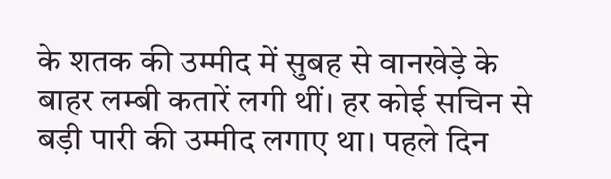के शतक की उम्मीद में सुबह से वानखेड़े के बाहर लम्बी कतारें लगी थीं। हर कोई सचिन से बड़ी पारी की उम्मीद लगाए था। पहले दिन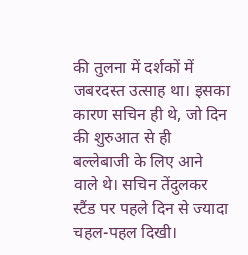की तुलना में दर्शकों में जबरदस्त उत्साह था। इसका कारण सचिन ही थे, जो दिन की शुरुआत से ही बल्लेबाजी के लिए आने वाले थे। सचिन तेंदुलकर स्टैंड पर पहले दिन से ज्यादा चहल-पहल दिखी।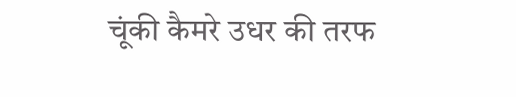चूंकी कैमरे उधर की तरफ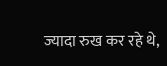ज्यादा रुख कर रहे थे,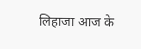लिहाजा आज के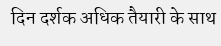दिन दर्शक अधिक तैयारी के साथ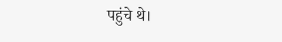पहुंचे थे।